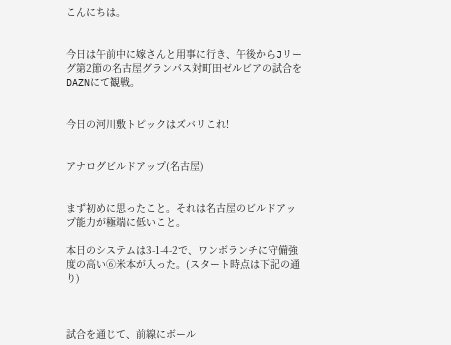こんにちは。


今日は午前中に嫁さんと用事に行き、午後からJリーグ第2節の名古屋グランパス対町田ゼルビアの試合をDAZNにて観戦。


今日の河川敷トピックはズバリこれ!


アナログビルドアップ(名古屋)


まず初めに思ったこと。それは名古屋のビルドアップ能力が極端に低いこと。

本日のシステムは3-1-4-2で、ワンボランチに守備強度の高い⑥米本が入った。(スタート時点は下記の通り)



試合を通じて、前線にボール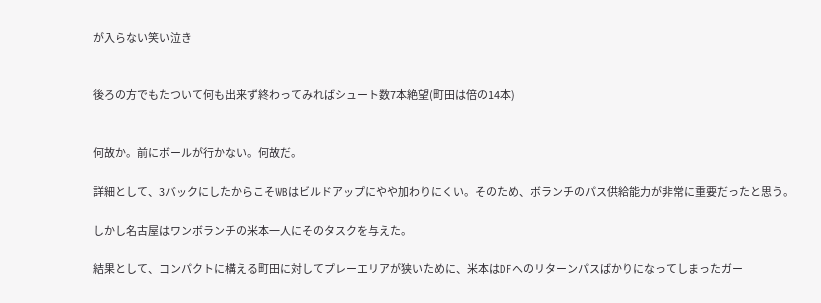が入らない笑い泣き


後ろの方でもたついて何も出来ず終わってみればシュート数7本絶望(町田は倍の14本)


何故か。前にボールが行かない。何故だ。

詳細として、3バックにしたからこそWBはビルドアップにやや加わりにくい。そのため、ボランチのパス供給能力が非常に重要だったと思う。

しかし名古屋はワンボランチの米本一人にそのタスクを与えた。

結果として、コンパクトに構える町田に対してプレーエリアが狭いために、米本はDFへのリターンパスばかりになってしまったガー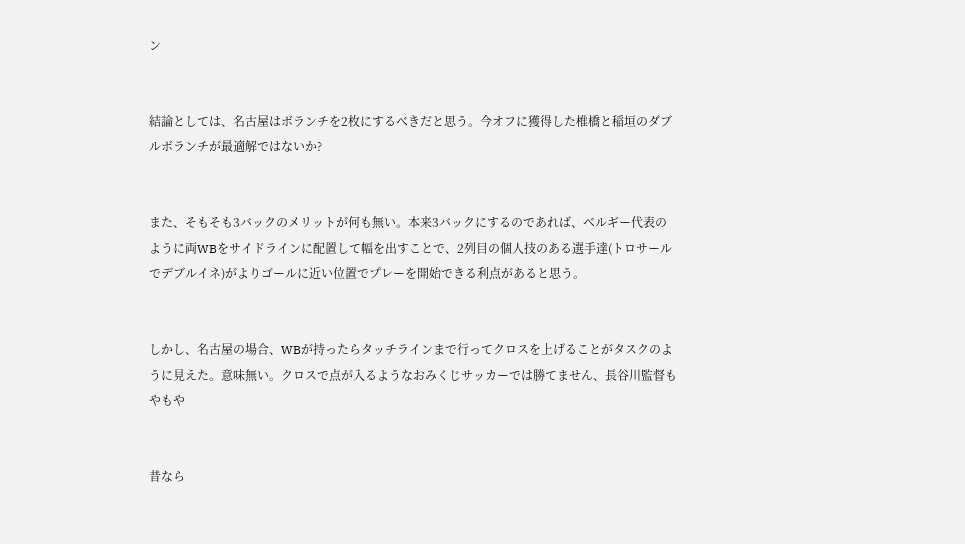ン


結論としては、名古屋はボランチを2枚にするべきだと思う。今オフに獲得した椎橋と稲垣のダブルボランチが最適解ではないか?


また、そもそも3バックのメリットが何も無い。本来3バックにするのであれば、ベルギー代表のように両WBをサイドラインに配置して幅を出すことで、2列目の個人技のある選手達(トロサールでデブルイネ)がよりゴールに近い位置でプレーを開始できる利点があると思う。


しかし、名古屋の場合、WBが持ったらタッチラインまで行ってクロスを上げることがタスクのように見えた。意味無い。クロスで点が入るようなおみくじサッカーでは勝てません、長谷川監督もやもや


昔なら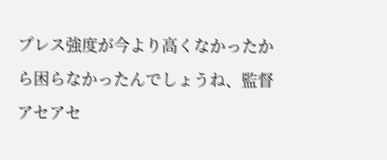プレス強度が今より高くなかったから困らなかったんでしょうね、監督アセアセ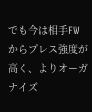でも今は相手FWからプレス強度が高く、よりオーガナイズ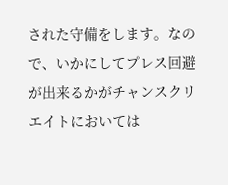された守備をします。なので、いかにしてプレス回避が出来るかがチャンスクリエイトにおいては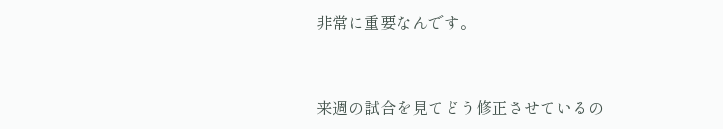非常に重要なんです。


来週の試合を見てどう修正させているの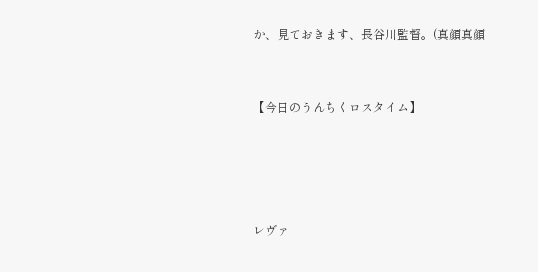か、見ておきます、長谷川監督。(真顔真顔


【今日のうんちくロスタイム】




レヴァ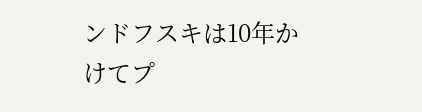ンドフスキは10年かけてプ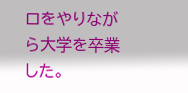ロをやりながら大学を卒業した。